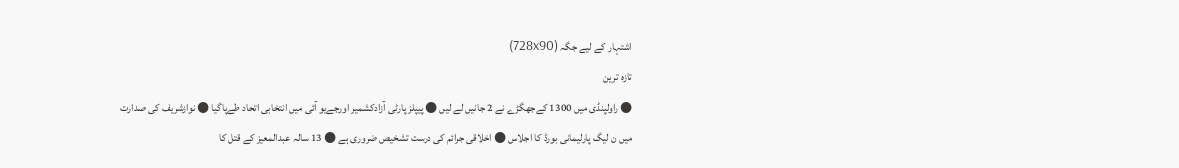اشتہار کے لیے جگہ (728x90)
تازہ ترین
● راولپنڈی میں 1300 کےجھگڑے نے 2 جانیں لے لیں ● پیپلز پارٹی آزادکشمیر اورجےیو آئی میں انتخابی اتحاد طےپاگیا ● نوازشریف کی صدارت میں ن لیگ پارلیمانی بورڈ کا اجلاس ● اخلاقی جرائم کی درست تشخیص ضروری ہے ● 13 سالہ عبدالمعیز کے قتل کا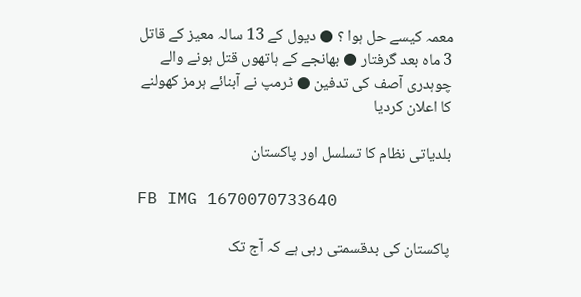معمہ کیسے حل ہوا ؟ ● دیول کے 13 سالہ معیز کے قاتل 3 ماہ بعد گرفتار ● بھانجے کے ہاتھوں قتل ہونے والے چوہدری آصف کی تدفین ● ٹرمپ نے آبنائے ہرمز کھولنے کا اعلان کردیا

بلدیاتی نظام کا تسلسل اور پاکستان

FB IMG 1670070733640

پاکستان کی بدقسمتی رہی ہے کہ آج تک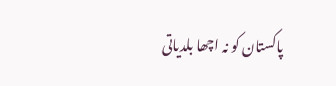پاکستان کو نہ اچھا بلدیاتی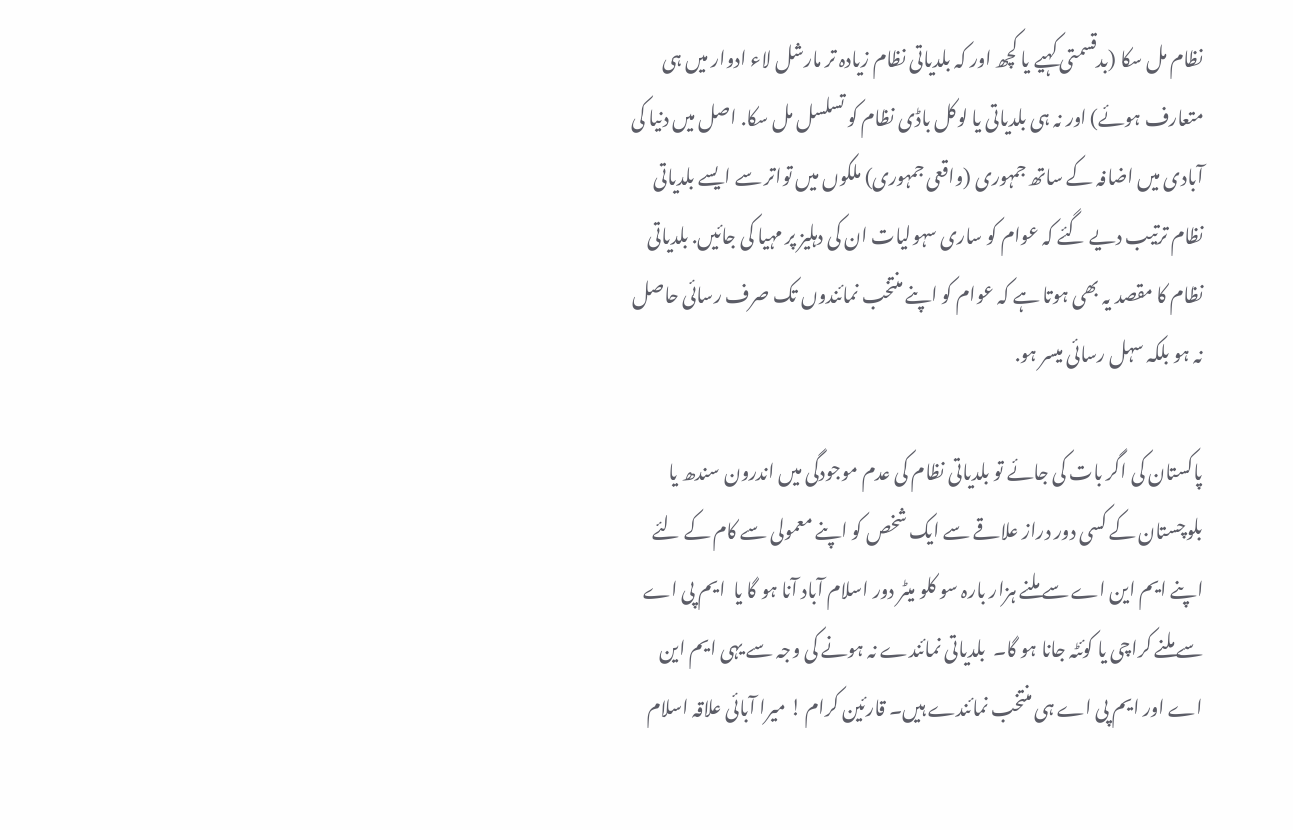نظام مل سکا (بدقسمتی کہیے یا کچھ اور کہ بلدیاتی نظام زیادہ تر مارشل لاء ادوار میں ہی متعارف ہوئے) اور نہ ہی بلدیاتی یا لوکل باڈی نظام کو تسلسل مل سکا. اصل میں دنیا کی آبادی میں اضافہ کے ساتھ جمہوری (واقعی جمہوری) ملکوں میں تواتر سے ایسے بلدیاتی نظام ترتیب دیے گئے کہ عوام کو ساری سہولیات ان کی دہلیز پر مہیا کی جائیں. بلدیاتی نظام کا مقصد یہ بھی ہوتا ہے کہ عوام کو اپنے منتخب نمائندوں تک صرف رسائی حاصل نہ ہو بلکہ سہل رسائی میسر ہو.

پاکستان کی اگر بات کی جائے تو بلدیاتی نظام کی عدم موجودگی میں اندرون سندھ یا بلوچستان کے کسی دور دراز علاقے سے ایک شخص کو اپنے معمولی سے کام کے لئے اپنے ایم این اے سے ملنے ہزار بارہ سو کلو میٹر دور اسلام آباد آنا ہو گا یا  ایم پی اے سے ملنے کراچی یا کوئٹہ جانا ہو گا۔  بلدیاتی نمائندے نہ ہونے کی وجہ سے یہی ایم این اے اور ایم پی اے ہی منتخب نمائندے ہیں۔ قارئین کرام ! میرا آبائی علاقہ اسلام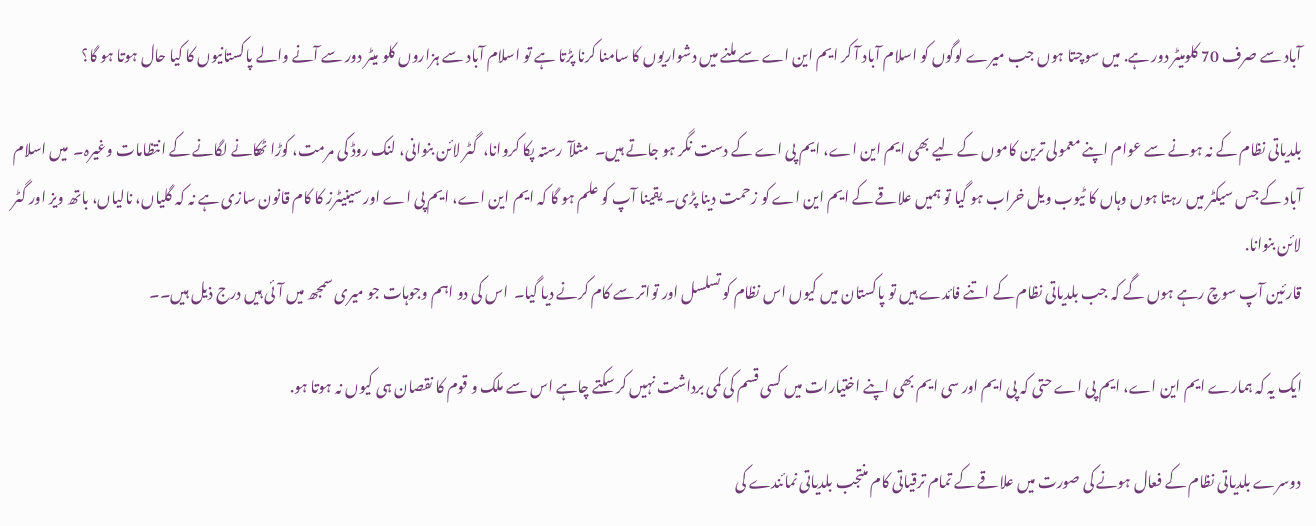آباد سے صرف 70 کلومیٹر دور ہے. میں سوچتا ہوں جب میرے لوگوں کو اسلام آباد آ کر ایم این اے سے ملنے میں دشواریوں کا سامنا کرنا پڑتا ہے تو اسلام آباد سے ہزاروں کلو میٹر دور سے آنے والے پاکستانیوں کا کیا حال ہوتا ہو گا؟

بلدیاتی نظام کے نہ ہونے سے عوام اپنے معمولی ترین کاموں کے لیے بھی ایم این اے، ایم پی اے کے دست نگر ہو جاتے ہیں۔  مثلآ  رستہ پکا کروانا،  گٹر لائن بنوانی، لنک روڈ کی مرمت، کوڑا ٹھکانے لگانے کے انتظامات وغیرہ۔  میں اسلام آباد کے جس سیکٹر میں رہتا ہوں وہاں کا ٹیوب ویل خراب ہو گیا تو ہمیں علاقے کے ایم این اے کو زحمت دینا پڑی۔ یقینا آپ کو علم ہو گا کہ ایم این اے، ایم پی اے اور سینیٹرز کا کام قانون سازی ہے نہ کہ گلیاں، نالیاں، باتھ ویز اور گٹر لائن بنوانا.
قارئین آپ سوچ رہے ہوں گے کہ جب بلدیاتی نظام کے اتنے فائدے ہیں تو پاکستان میں کیوں اس نظام کو تسلسل اور تواتر سے کام کرنے دیا گیا۔  اس کی دو اہم وجوہات جو میری سمجھ میں آئی ہیں درج ذیل ہیں۔۔

ایک یہ کہ ہمارے ایم این اے، ایم پی اے حتی کہ پی ایم اور سی ایم بھی اپنے اختیارات میں کسی قسم کی کمی برداشت نہیں کر سکتے چاہے اس سے ملک و قوم کا نقصان ہی کیوں نہ ہوتا ہو.

دوسرے بلدیاتی نظام کے فعال ہونے کی صورت میں علاقے کے تمام ترقیاتی کام منتجب بلدیاتی نمائندے کی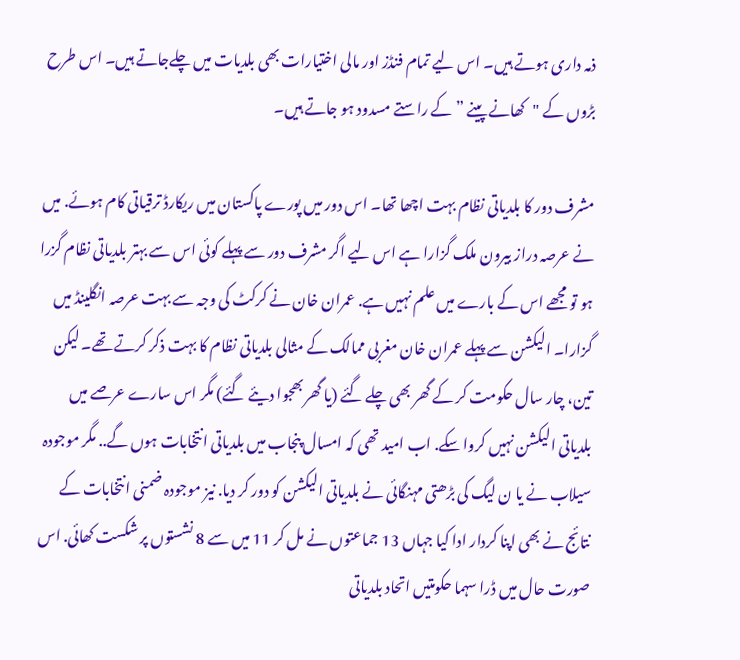ذمہ داری ہوتے ہیں۔ اس لیے تمام فنڈز اور مالی اختیارات بھی بلدیات میں چلےجاتے ہیں۔ اس طرح بڑوں کے "کھانے پینے ” کے راستے مسدود ہو جاتے ہیں۔

مشرف دور کا بلدیاتی نظام بہت اچھا تھا۔ اس دور میں پورے پاکستان میں ریکارڈ ترقیاتی کام ہوئے. میں نے عرصہ دراز بیرون ملک گزارا ہے اس لیے اگر مشرف دور سے پہلے کوئی اس سے بہتر بلدیاتی نظام گزرا ہو تو مجھے اس کے بارے میں علم نہیں ہے. عمران خان نے کرکٹ کی وجہ سے بہت عرصہ انگلینڈ میں گزارا۔ الیکشن سے پہلے عمران خان مغربی ممالک کے مثالی بلدیاتی نظام کا بہت ذکر کرتے تھے۔ لیکن تین، چار سال حکومت کر کے گھر بھی چلے گئے (یا گھر بھجوا دیئے گئے) مگر اس سارے عرصے میں بلدیاتی الیکشن نہیں کروا سکے. اب امید تھی کہ امسال پنجاب میں بلدیاتی انتخابات ہوں گے.. مگر موجودہ سیلاب نے یا ن لیگ کی بڑھتی مہنگائی نے بلدیاتی الیکشن کو دور کر دیا. نیز موجودہ ضمنی انتخابات کے نتائج نے بھی اپنا کردار ادا کیا جہاں 13 جماعتوں نے مل کر 11 میں سے 8 نشستوں پر شکست کھائی. اس صورت حال میں ڈرا سہما حکومتیں اتحاد بلدیاتی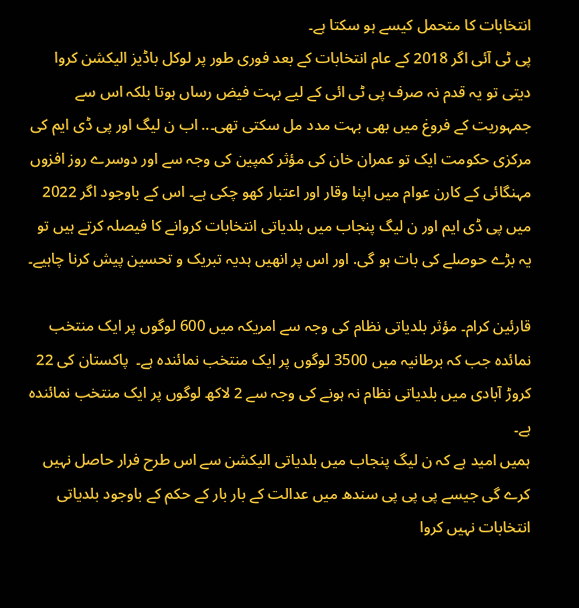انتخابات کا متحمل کیسے ہو سکتا ہے۔
پی ٹی آئی اگر 2018 کے عام انتخابات کے بعد فوری طور پر لوکل باڈیز الیکشن کروا دیتی تو یہ قدم نہ صرف پی ٹی ائی کے لیے بہت فیض رساں ہوتا بلکہ اس سے جمہوریت کے فروغ میں بھی بہت مدد مل سکتی تھی۔.. اب ن لیگ اور پی ڈی ایم کی مرکزی حکومت ایک تو عمران خان کی مؤثر کمپین کی وجہ سے اور دوسرے روز افزوں مہنگائی کے کارن عوام میں اپنا وقار اور اعتبار کھو چکی ہے۔ اس کے باوجود اگر 2022 میں پی ڈی ایم اور ن لیگ پنجاب میں بلدیاتی انتخابات کروانے کا فیصلہ کرتے ہیں تو یہ بڑے حوصلے کی بات ہو گی. اور اس پر انھیں ہدیہ تبریک و تحسین پیش کرنا چاہیے۔

قارئین کرام۔ مؤثر بلدیاتی نظام کی وجہ سے امریکہ میں 600 لوگوں پر ایک منتخب نمائدہ جب کہ برطانیہ میں 3500 لوگوں پر ایک منتخب نمائندہ ہے۔  پاکستان کی 22 کروڑ آبادی میں بلدیاتی نظام نہ ہونے کی وجہ سے 2 لاکھ لوگوں پر ایک منتخب نمائندہ ہے۔
ہمیں امید ہے کہ ن لیگ پنجاب میں بلدیاتی الیکشن سے اس طرح فرار حاصل نہیں کرے گی جیسے پی پی پی سندھ میں عدالت کے بار بار کے حکم کے باوجود بلدیاتی انتخابات نہیں کروا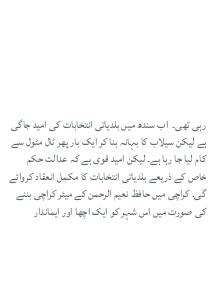رہی تھی۔  اب سندھ میں بلدیاتی انتخابات کی امید جاگی ہے لیکن سیلاب کا بہانہ بنا کر ایک بار پھر ٹال مٹول سے کام لیا جا رہا ہے۔ لیکن امید قوی ہے کہ عدالت حکم خاص کے ذریعے بلدیاتی انتخابات کا مکمل انعقاد کروائے گی. کراچی میں حافظ نعیم الرحمن کے میئر کراچی بننے کی صورت میں اس شہر کو ایک اچھا اور ایماندار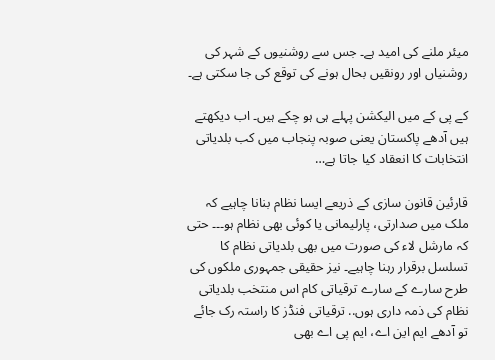میئر ملنے کی امید ہے۔ جس سے روشنیوں کے شہر کی روشنیاں اور رونقیں بحال ہونے کی توقع کی جا سکتی ہے۔

کے پی کے میں الیکشن پہلے ہی ہو چکے ہیں۔ اب دیکھتے ہیں آدھے پاکستان یعنی صوبہ پنجاب میں کب بلدیاتی انتخابات کا انعقاد کیا جاتا ہے…

قارئین قانون سازی کے ذریعے ایسا نظام بنانا چاہیے کہ ملک میں صدارتی، پارلیمانی یا کوئی بھی نظام ہو۔۔۔ حتی کہ مارشل لاء کی صورت میں بھی بلدیاتی نظام کا تسلسل برقرار رہنا چاہیے۔ نیز حقیقی جمہوری ملکوں کی طرح سارے کے سارے ترقیاتی کام اس منتخب بلدیاتی نظام کی ذمہ داری ہوں.. ترقیاتی فنڈز کا راستہ رک جائے تو آدھے ایم این اے، ایم پی اے بھی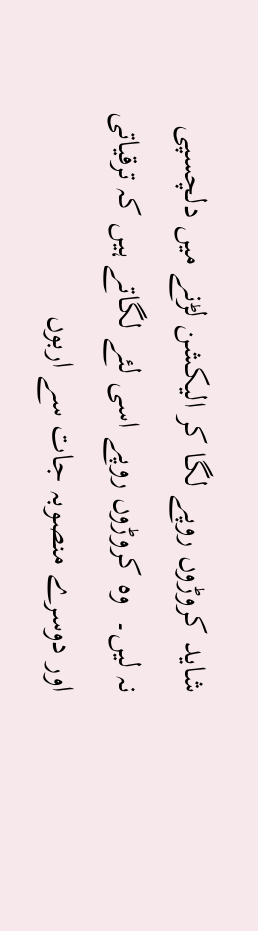شاید کروڑوں روپے لگا کر الیکشن لڑنے میں دلچسپی نہ لیں۔  وہ کروڑوں روپے اسی لئے لگاتے ہیں کہ ترقیاتی اور دوسرے منصوبہ جات سے اربوں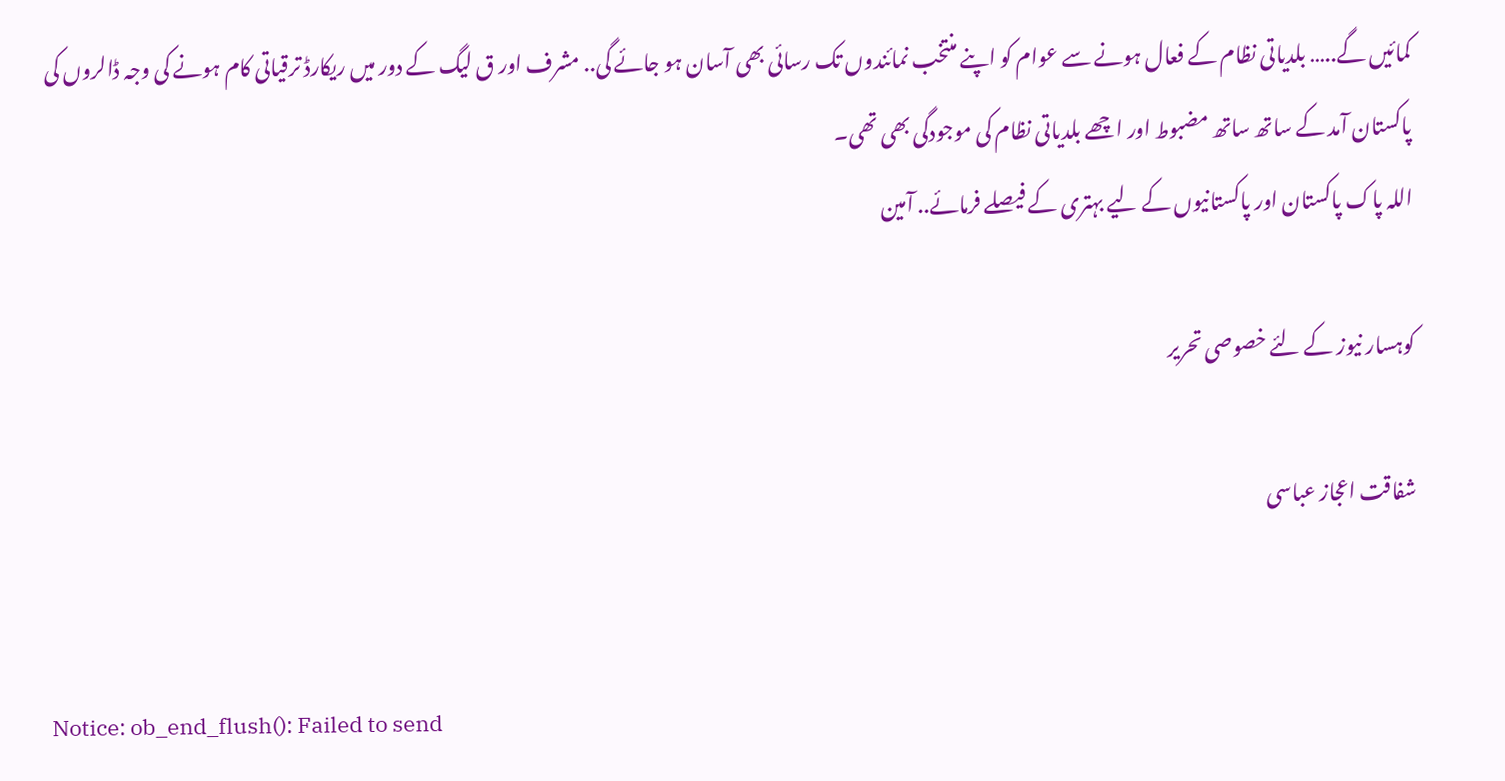کمائیں گے..… بلدیاتی نظام کے فعال ہونے سے عوام کو اپنے منتخب نمائندوں تک رسائی بھی آسان ہو جائے گی.. مشرف اور ق لیگ کے دور میں ریکارڈ ترقیاتی کام ہونے کی وجہ ڈالروں کی پاکستان آمد کے ساتھ ساتھ مضبوط اور اچھے بلدیاتی نظام کی موجودگی بھی تھی۔
اللہ پاک پاکستان اور پاکستانیوں کے لیے بہتری کے فیصلے فرمائے.. آمین

کوہسار نیوز کے لئے خصوصی تحریر

شفاقت اعجاز عباسی


Notice: ob_end_flush(): Failed to send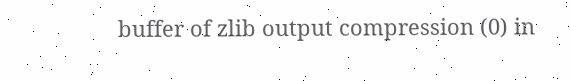buffer of zlib output compression (0) in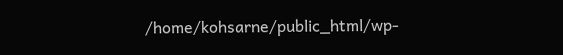/home/kohsarne/public_html/wp-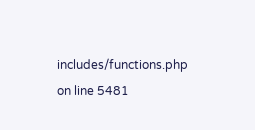includes/functions.php on line 5481